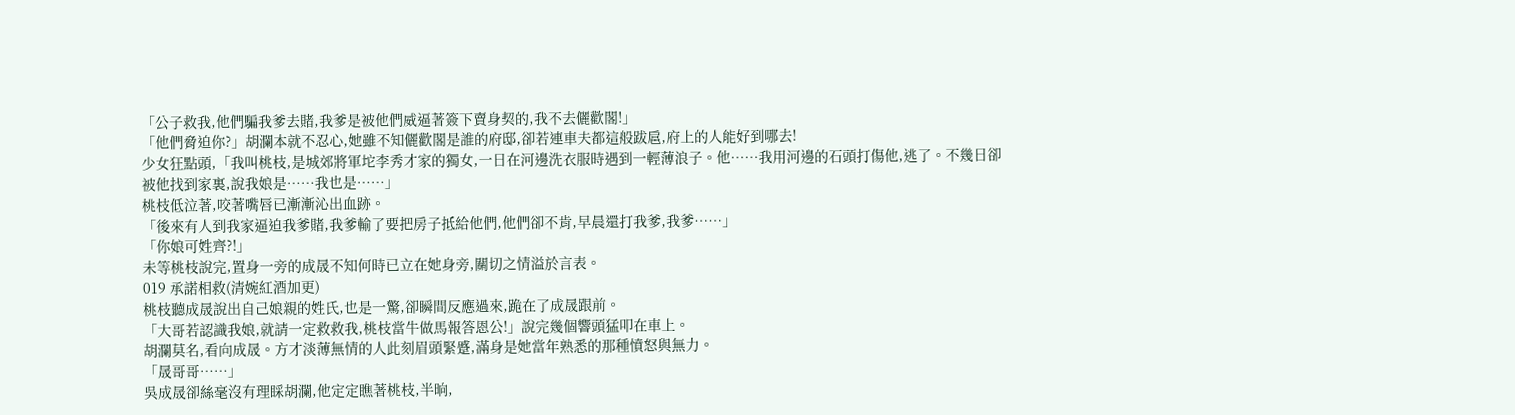「公子救我,他們騙我爹去賭,我爹是被他們威逼著簽下賣身契的,我不去儷歡閣!」
「他們脅迫你?」胡瀾本就不忍心,她雖不知儷歡閣是誰的府邸,卻若連車夫都這般跋扈,府上的人能好到哪去!
少女狂點頭,「我叫桃枝,是城郊將軍坨李秀才家的獨女,一日在河邊洗衣服時遇到一輕薄浪子。他……我用河邊的石頭打傷他,逃了。不幾日卻被他找到家裏,說我娘是……我也是……」
桃枝低泣著,咬著嘴唇已漸漸沁出血跡。
「後來有人到我家逼迫我爹賭,我爹輸了要把房子抵給他們,他們卻不肯,早晨還打我爹,我爹……」
「你娘可姓齊?!」
未等桃枝說完,置身一旁的成晟不知何時已立在她身旁,關切之情溢於言表。
019 承諾相救(清婉紅酒加更)
桃枝聽成晟說出自己娘親的姓氏,也是一驚,卻瞬間反應過來,跪在了成晟跟前。
「大哥若認識我娘,就請一定救救我,桃枝當牛做馬報答恩公!」說完幾個響頭猛叩在車上。
胡瀾莫名,看向成晟。方才淡薄無情的人此刻眉頭緊蹙,滿身是她當年熟悉的那種憤怒與無力。
「晟哥哥……」
吳成晟卻絲毫沒有理睬胡瀾,他定定瞧著桃枝,半晌,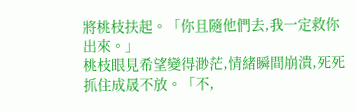將桃枝扶起。「你且隨他們去,我一定救你出來。」
桃枝眼見希望變得渺茫,情緒瞬間崩潰,死死抓住成晟不放。「不,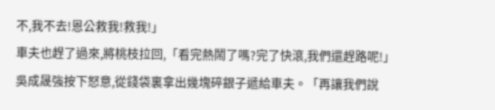不,我不去!恩公救我!救我!」
車夫也趕了過來,將桃枝拉回,「看完熱鬧了嗎?完了快滾,我們還趕路呢!」
吳成晟強按下怒意,從錢袋裏拿出幾塊碎銀子遞給車夫。「再讓我們說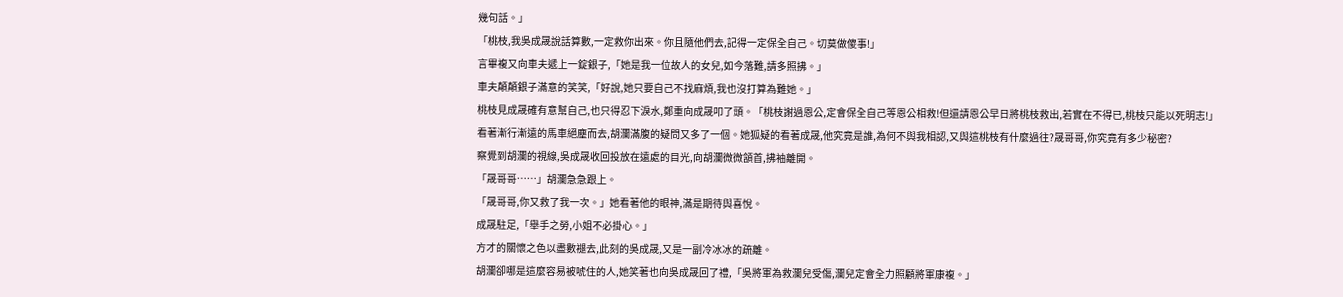幾句話。」
「桃枝,我吳成晟說話算數,一定救你出來。你且隨他們去,記得一定保全自己。切莫做傻事!」
言畢複又向車夫遞上一錠銀子,「她是我一位故人的女兒,如今落難,請多照拂。」
車夫顛顛銀子滿意的笑笑,「好說,她只要自己不找麻煩,我也沒打算為難她。」
桃枝見成晟確有意幫自己,也只得忍下淚水,鄭重向成晟叩了頭。「桃枝謝過恩公,定會保全自己等恩公相救!但還請恩公早日將桃枝救出,若實在不得已,桃枝只能以死明志!」
看著漸行漸遠的馬車絕塵而去,胡瀾滿腹的疑問又多了一個。她狐疑的看著成晟,他究竟是誰,為何不與我相認,又與這桃枝有什麼過往?晟哥哥,你究竟有多少秘密?
察覺到胡瀾的視線,吳成晟收回投放在遠處的目光,向胡瀾微微頷首,拂袖離開。
「晟哥哥……」胡瀾急急跟上。
「晟哥哥,你又救了我一次。」她看著他的眼神,滿是期待與喜悅。
成晟駐足,「舉手之勞,小姐不必掛心。」
方才的關懷之色以盡數褪去,此刻的吳成晟,又是一副冷冰冰的疏離。
胡瀾卻哪是這麼容易被唬住的人,她笑著也向吳成晟回了禮,「吳將軍為救瀾兒受傷,瀾兒定會全力照顧將軍康複。」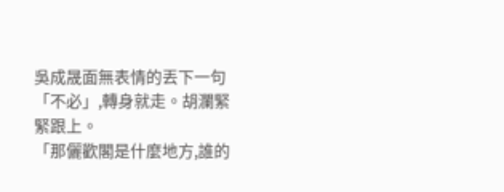吳成晟面無表情的丟下一句「不必」,轉身就走。胡瀾緊緊跟上。
「那儷歡閣是什麼地方,誰的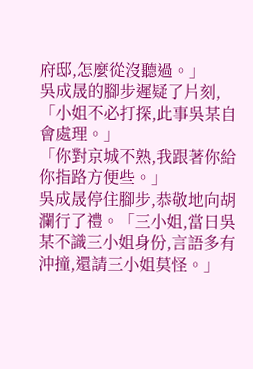府邸,怎麼從沒聽過。」
吳成晟的腳步遲疑了片刻,「小姐不必打探,此事吳某自會處理。」
「你對京城不熟,我跟著你給你指路方便些。」
吳成晟停住腳步,恭敬地向胡瀾行了禮。「三小姐,當日吳某不識三小姐身份,言語多有沖撞,還請三小姐莫怪。」